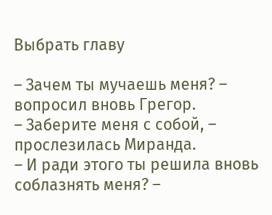Выбрать главу

– Зачем ты мучаешь меня? – вопросил вновь Грегор.
– Заберите меня с собой, – прослезилась Миранда.
– И ради этого ты решила вновь соблазнять меня? –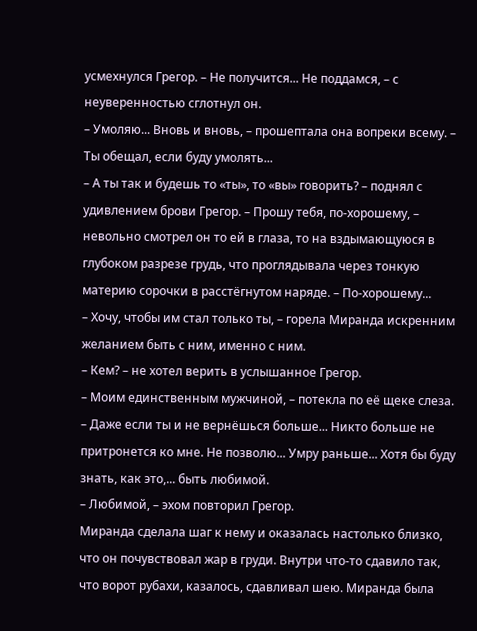усмехнулся Грегор. – Не получится... Не поддамся, – с неуверенностью сглотнул он.
– Умоляю... Вновь и вновь, – прошептала она вопреки всему. – Ты обещал, если буду умолять...
– А ты так и будешь то «ты», то «вы» говорить? – поднял с удивлением брови Грегор. – Прошу тебя, по-хорошему, – невольно смотрел он то ей в глаза, то на вздымающуюся в глубоком разрезе грудь, что проглядывала через тонкую материю сорочки в расстёгнутом наряде. – По-хорошему...
– Хочу, чтобы им стал только ты, – горела Миранда искренним желанием быть с ним, именно с ним.
– Кем? – не хотел верить в услышанное Грегор.
– Моим единственным мужчиной, – потекла по её щеке слеза. – Даже если ты и не вернёшься больше... Никто больше не притронется ко мне. Не позволю... Умру раньше... Хотя бы буду знать, как это,... быть любимой.
– Любимой, – эхом повторил Грегор.
Миранда сделала шаг к нему и оказалась настолько близко, что он почувствовал жар в груди. Внутри что-то сдавило так, что ворот рубахи, казалось, сдавливал шею. Миранда была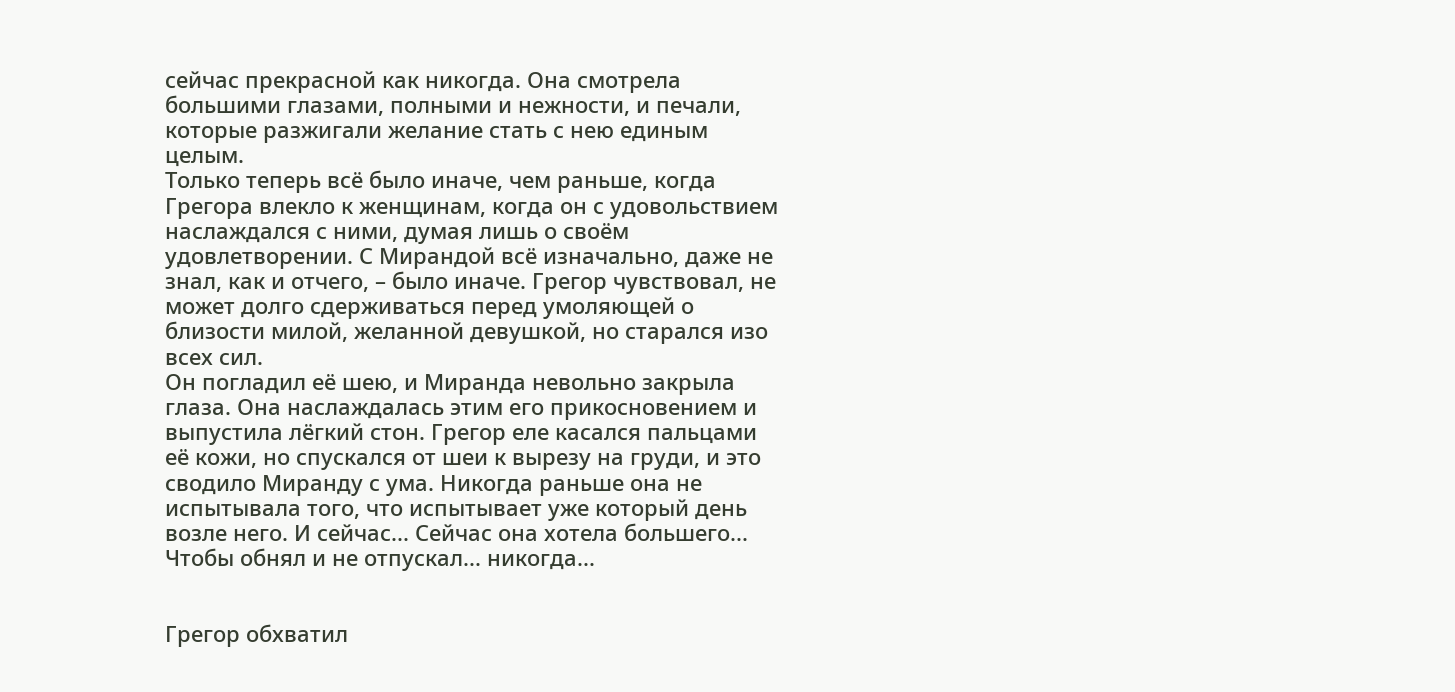сейчас прекрасной как никогда. Она смотрела большими глазами, полными и нежности, и печали, которые разжигали желание стать с нею единым целым.
Только теперь всё было иначе, чем раньше, когда Грегора влекло к женщинам, когда он с удовольствием наслаждался с ними, думая лишь о своём удовлетворении. С Мирандой всё изначально, даже не знал, как и отчего, – было иначе. Грегор чувствовал, не может долго сдерживаться перед умоляющей о близости милой, желанной девушкой, но старался изо всех сил.
Он погладил её шею, и Миранда невольно закрыла глаза. Она наслаждалась этим его прикосновением и выпустила лёгкий стон. Грегор еле касался пальцами её кожи, но спускался от шеи к вырезу на груди, и это сводило Миранду с ума. Никогда раньше она не испытывала того, что испытывает уже который день возле него. И сейчас... Сейчас она хотела большего... Чтобы обнял и не отпускал... никогда...


Грегор обхватил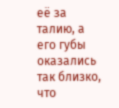её за талию, а его губы оказались так близко, что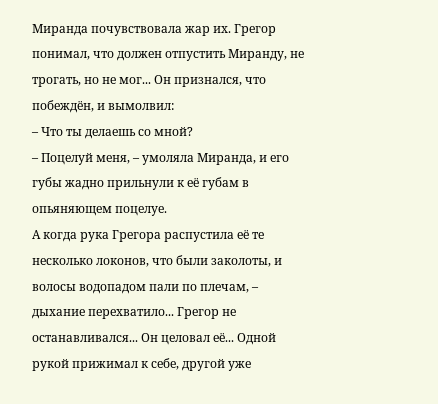Миранда почувствовала жар их. Грегор понимал, что должен отпустить Миранду, не трогать, но не мог... Он признался, что побеждён, и вымолвил:
– Что ты делаешь со мной?
– Поцелуй меня, – умоляла Миранда, и его губы жадно прильнули к её губам в опьяняющем поцелуе.
А когда рука Грегора распустила её те несколько локонов, что были заколоты, и волосы водопадом пали по плечам, – дыхание перехватило... Грегор не останавливался... Он целовал её... Одной рукой прижимал к себе, другой уже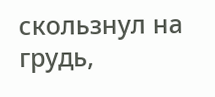скользнул на грудь,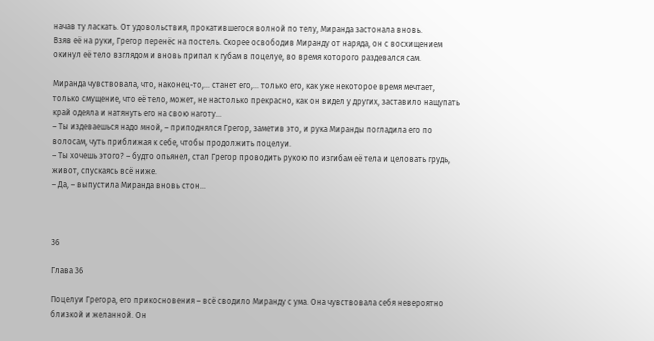начав ту ласкать. От удовольствия, прокатившегося волной по телу, Миранда застонала вновь.
Взяв её на руки, Грегор перенёс на постель. Скорее освободив Миранду от наряда, он с восхищением окинул её тело взглядом и вновь припал к губам в поцелуе, во время которого раздевался сам.

Миранда чувствовала, что, наконец-то,... станет его,... только его, как уже некоторое время мечтает, только смущение, что её тело, может, не настолько прекрасно, как он видел у других, заставило нащупать край одеяла и натянуть его на свою наготу...
– Ты издеваешься надо мной, – приподнялся Грегор, заметив это, и рука Миранды погладила его по волосам, чуть приближая к себе, чтобы продолжить поцелуи.
– Ты хочешь этого? – будто опьянел, стал Грегор проводить рукою по изгибам её тела и целовать грудь, живот, спускаясь всё ниже.
– Да, – выпустила Миранда вновь стон...



36

Глава 36

Поцелуи Грегора, его прикосновения – всё сводило Миранду с ума. Она чувствовала себя невероятно близкой и желанной. Он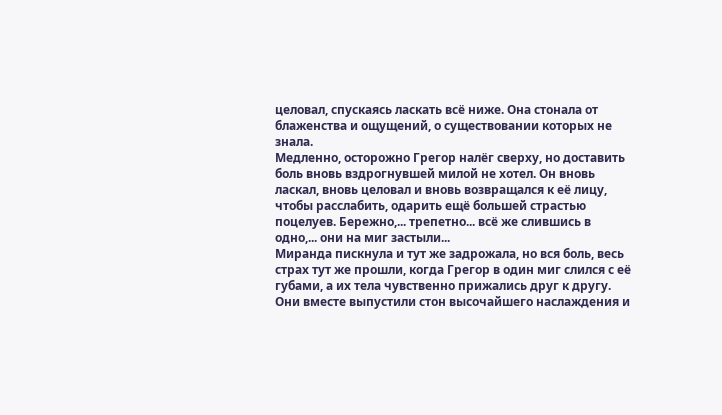целовал, спускаясь ласкать всё ниже. Она стонала от блаженства и ощущений, о существовании которых не знала.
Медленно, осторожно Грегор налёг сверху, но доставить боль вновь вздрогнувшей милой не хотел. Он вновь ласкал, вновь целовал и вновь возвращался к её лицу, чтобы расслабить, одарить ещё большей страстью поцелуев. Бережно,... трепетно... всё же слившись в одно,... они на миг застыли...
Миранда пискнула и тут же задрожала, но вся боль, весь страх тут же прошли, когда Грегор в один миг слился с её губами, а их тела чувственно прижались друг к другу. Они вместе выпустили стон высочайшего наслаждения и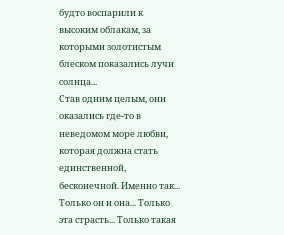будто воспарили к высоким облакам, за которыми золотистым блеском показались лучи солнца...
Став одним целым, они оказались где-то в неведомом море любви, которая должна стать единственной, бесконечной. Именно так... Только он и она... Только эта страсть... Только такая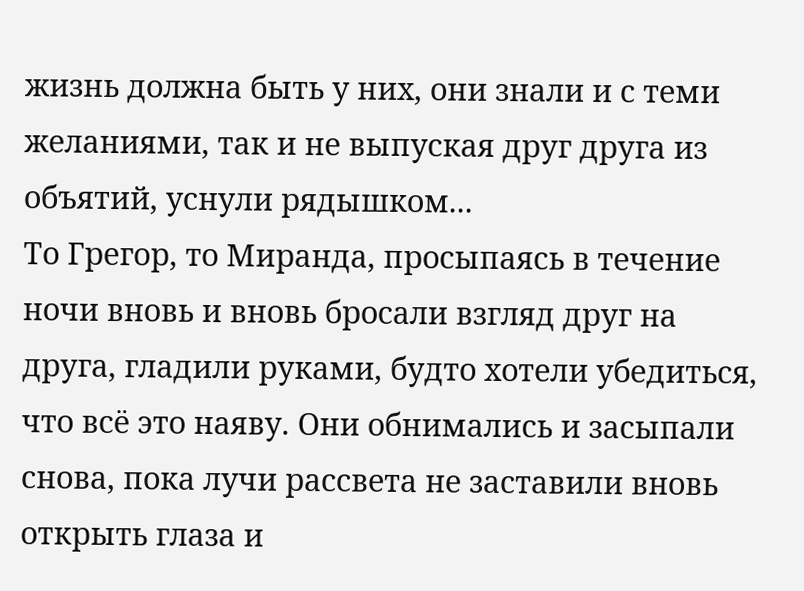жизнь должна быть у них, они знали и с теми желаниями, так и не выпуская друг друга из объятий, уснули рядышком...
То Грегор, то Миранда, просыпаясь в течение ночи вновь и вновь бросали взгляд друг на друга, гладили руками, будто хотели убедиться, что всё это наяву. Они обнимались и засыпали снова, пока лучи рассвета не заставили вновь открыть глаза и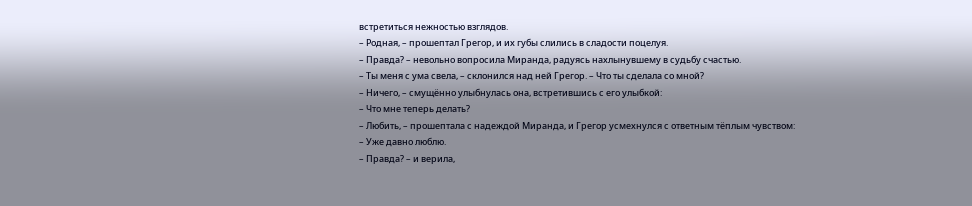встретиться нежностью взглядов.
– Родная, – прошептал Грегор, и их губы слились в сладости поцелуя.
– Правда? – невольно вопросила Миранда, радуясь нахлынувшему в судьбу счастью.
– Ты меня с ума свела, – склонился над ней Грегор. – Что ты сделала со мной?
– Ничего, – смущённо улыбнулась она, встретившись с его улыбкой:
– Что мне теперь делать?
– Любить, – прошептала с надеждой Миранда, и Грегор усмехнулся с ответным тёплым чувством:
– Уже давно люблю.
– Правда? – и верила,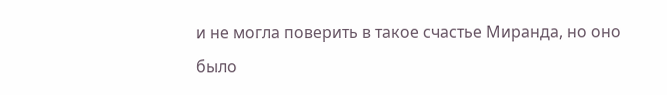и не могла поверить в такое счастье Миранда, но оно было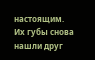настоящим.
Их губы снова нашли друг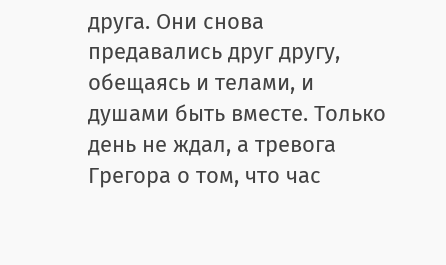друга. Они снова предавались друг другу, обещаясь и телами, и душами быть вместе. Только день не ждал, а тревога Грегора о том, что час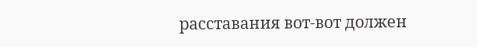расставания вот-вот должен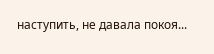наступить, не давала покоя...